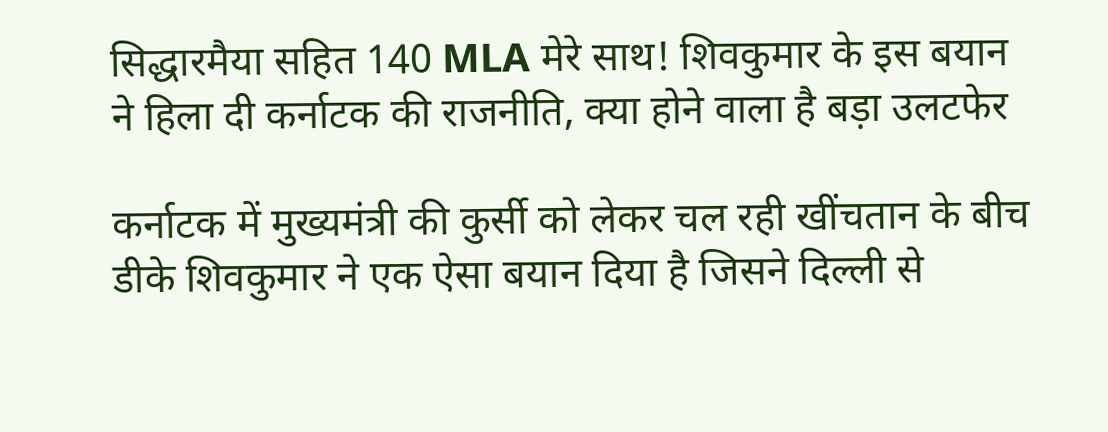सिद्धारमैया सहित 140 MLA मेरे साथ! शिवकुमार के इस बयान ने हिला दी कर्नाटक की राजनीति, क्या होने वाला है बड़ा उलटफेर

कर्नाटक में मुख्यमंत्री की कुर्सी को लेकर चल रही खींचतान के बीच डीके शिवकुमार ने एक ऐसा बयान दिया है जिसने दिल्ली से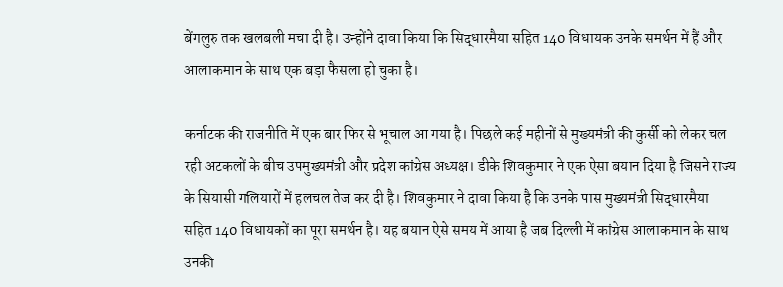बेंगलुरु तक खलबली मचा दी है। उन्होंने दावा किया कि सिद्धारमैया सहित 140 विधायक उनके समर्थन में हैं और आलाकमान के साथ एक बड़ा फैसला हो चुका है।

कर्नाटक की राजनीति में एक बार फिर से भूचाल आ गया है। पिछले कई महीनों से मुख्यमंत्री की कुर्सी को लेकर चल रही अटकलों के बीच उपमुख्यमंत्री और प्रदेश कांग्रेस अध्यक्ष। डीके शिवकुमार ने एक ऐसा बयान दिया है जिसने राज्य के सियासी गलियारों में हलचल तेज कर दी है। शिवकुमार ने दावा किया है कि उनके पास मुख्यमंत्री सिद्धारमैया सहित 140 विधायकों का पूरा समर्थन है। यह बयान ऐसे समय में आया है जब दिल्ली में कांग्रेस आलाकमान के साथ उनकी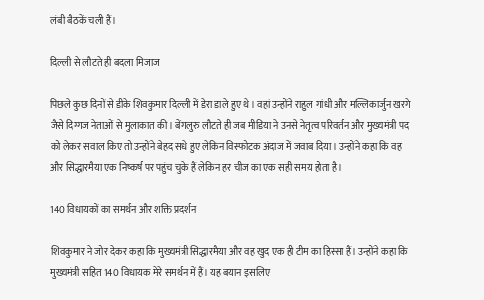लंबी बैठकें चली हैं।

दिल्ली से लौटते ही बदला मिजाज

पिछले कुछ दिनों से डीके शिवकुमार दिल्ली में डेरा डाले हुए थे। वहां उन्होंने राहुल गांधी और मल्लिकार्जुन खरगे जैसे दिग्गज नेताओं से मुलाकात की। बेंगलुरु लौटते ही जब मीडिया ने उनसे नेतृत्व परिवर्तन और मुख्यमंत्री पद को लेकर सवाल किए तो उन्होंने बेहद सधे हुए लेकिन विस्फोटक अंदाज में जवाब दिया। उन्होंने कहा कि वह और सिद्धारमैया एक निष्कर्ष पर पहुंच चुके हैं लेकिन हर चीज का एक सही समय होता है।

140 विधायकों का समर्थन और शक्ति प्रदर्शन

शिवकुमार ने जोर देकर कहा कि मुख्यमंत्री सिद्धारमैया और वह खुद एक ही टीम का हिस्सा हैं। उन्होंने कहा कि मुख्यमंत्री सहित 140 विधायक मेरे समर्थन में हैं। यह बयान इसलिए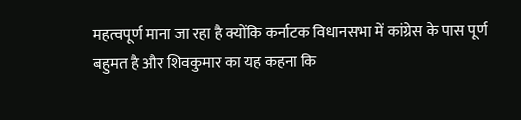महत्वपूर्ण माना जा रहा है क्योंकि कर्नाटक विधानसभा में कांग्रेस के पास पूर्ण बहुमत है और शिवकुमार का यह कहना कि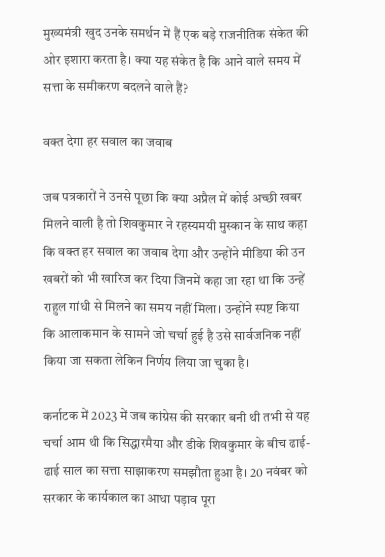मुख्यमंत्री खुद उनके समर्थन में हैं एक बड़े राजनीतिक संकेत की ओर इशारा करता है। क्या यह संकेत है कि आने वाले समय में सत्ता के समीकरण बदलने वाले हैं?

वक्त देगा हर सवाल का जवाब

जब पत्रकारों ने उनसे पूछा कि क्या अप्रैल में कोई अच्छी खबर मिलने वाली है तो शिवकुमार ने रहस्यमयी मुस्कान के साथ कहा कि वक्त हर सवाल का जवाब देगा और उन्होंने मीडिया की उन खबरों को भी खारिज कर दिया जिनमें कहा जा रहा था कि उन्हें राहुल गांधी से मिलने का समय नहीं मिला। उन्होंने स्पष्ट किया कि आलाकमान के सामने जो चर्चा हुई है उसे सार्वजनिक नहीं किया जा सकता लेकिन निर्णय लिया जा चुका है।

कर्नाटक में 2023 में जब कांग्रेस की सरकार बनी थी तभी से यह चर्चा आम थी कि सिद्धारमैया और डीके शिवकुमार के बीच ढाई-ढाई साल का सत्ता साझाकरण समझौता हुआ है। 20 नवंबर को सरकार के कार्यकाल का आधा पड़ाव पूरा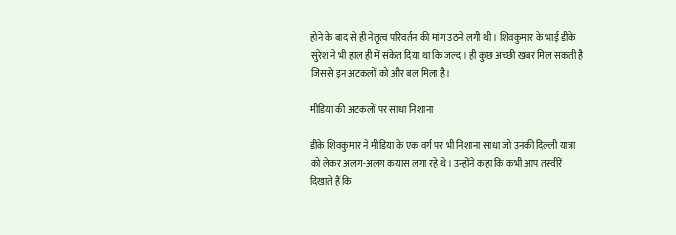होने के बाद से ही नेतृत्व परिवर्तन की मांग उठने लगी थी। शिवकुमार के भाई डीके सुरेश ने भी हाल ही में संकेत दिया था कि जल्द। ही कुछ अच्छी खबर मिल सकती है जिससे इन अटकलों को और बल मिला है।

मीडिया की अटकलों पर साधा निशाना

डीके शिवकुमार ने मीडिया के एक वर्ग पर भी निशाना साधा जो उनकी दिल्ली यात्रा को लेकर अलग-अलग कयास लगा रहे थे। उन्होंने कहा कि कभी आप तस्वीरें दिखाते हैं कि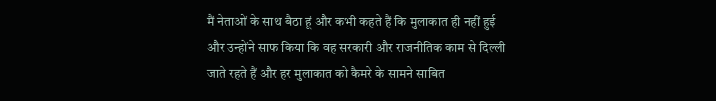मैं नेताओं के साथ बैठा हूं और कभी कहते हैं कि मुलाकात ही नहीं हुई और उन्होंने साफ किया कि वह सरकारी और राजनीतिक काम से दिल्ली जाते रहते हैं और हर मुलाकात को कैमरे के सामने साबित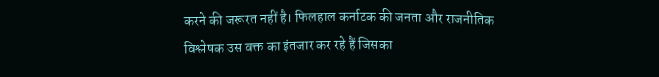करने की जरूरत नहीं है। फिलहाल कर्नाटक की जनता और राजनीतिक विश्लेषक उस वक्त का इंतजार कर रहे हैं जिसका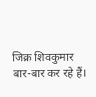जिक्र शिवकुमार बार-बार कर रहे हैं।